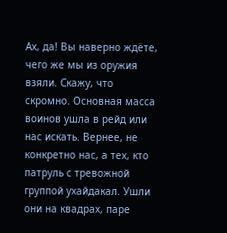Ах, да! Вы наверно ждёте, чего же мы из оружия взяли. Скажу, что скромно. Основная масса воинов ушла в рейд или нас искать. Вернее, не конкретно нас, а тех, кто патруль с тревожной группой ухайдакал. Ушли они на квадрах, паре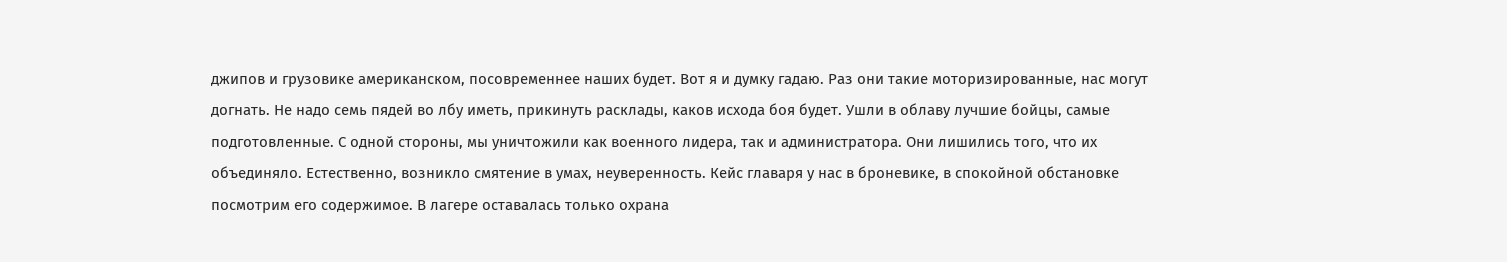джипов и грузовике американском, посовременнее наших будет. Вот я и думку гадаю. Раз они такие моторизированные, нас могут догнать. Не надо семь пядей во лбу иметь, прикинуть расклады, каков исхода боя будет. Ушли в облаву лучшие бойцы, самые подготовленные. С одной стороны, мы уничтожили как военного лидера, так и администратора. Они лишились того, что их объединяло. Естественно, возникло смятение в умах, неуверенность. Кейс главаря у нас в броневике, в спокойной обстановке посмотрим его содержимое. В лагере оставалась только охрана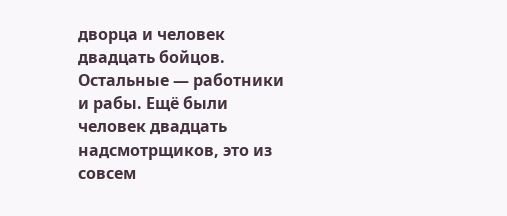дворца и человек двадцать бойцов. Остальные — работники и рабы. Ещё были человек двадцать надсмотрщиков, это из совсем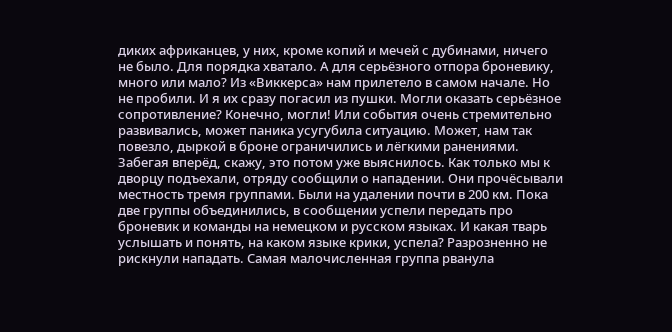диких африканцев, у них, кроме копий и мечей с дубинами, ничего не было. Для порядка хватало. А для серьёзного отпора броневику, много или мало? Из «Виккерса» нам прилетело в самом начале. Но не пробили. И я их сразу погасил из пушки. Могли оказать серьёзное сопротивление? Конечно, могли! Или события очень стремительно развивались, может паника усугубила ситуацию. Может, нам так повезло, дыркой в броне ограничились и лёгкими ранениями.
Забегая вперёд, скажу, это потом уже выяснилось. Как только мы к дворцу подъехали, отряду сообщили о нападении. Они прочёсывали местность тремя группами. Были на удалении почти в 200 км. Пока две группы объединились, в сообщении успели передать про броневик и команды на немецком и русском языках. И какая тварь услышать и понять, на каком языке крики, успела? Разрозненно не рискнули нападать. Самая малочисленная группа рванула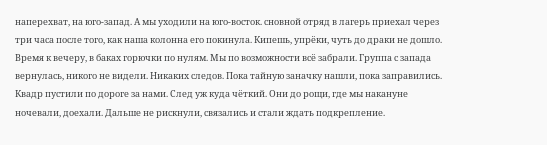наперехват, на юго-запад. А мы уходили на юго-восток. сновной отряд в лагерь приехал через три часа после того, как наша колонна его покинула. Кипешь, упрёки, чуть до драки не дошло. Время к вечеру, в баках горючки по нулям. Мы по возможности всё забрали. Группа с запада вернулась, никого не видели. Никаких следов. Пока тайную заначку нашли, пока заправились. Квадр пустили по дороге за нами. След уж куда чёткий. Они до рощи, где мы накануне ночевали, доехали. Дальше не рискнули, связались и стали ждать подкрепление.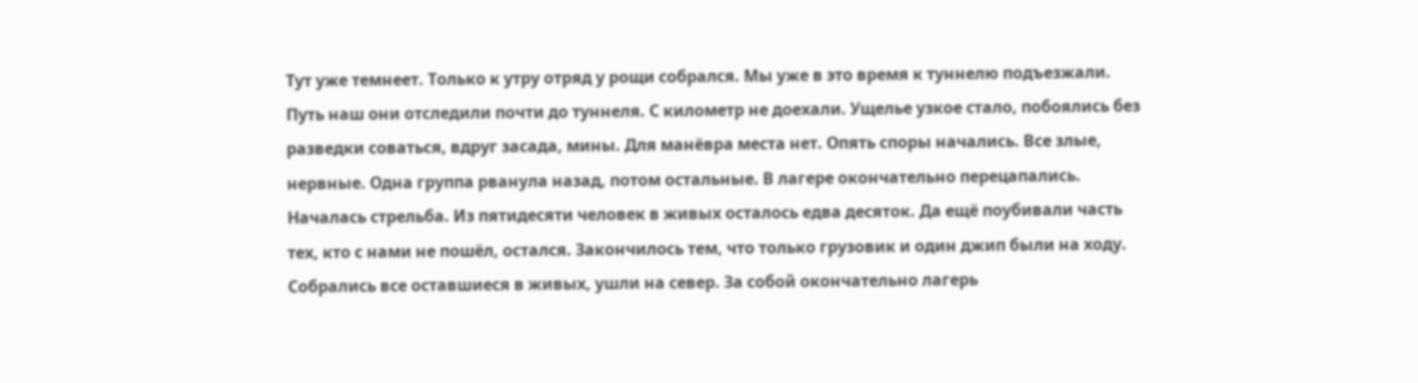Тут уже темнеет. Только к утру отряд у рощи собрался. Мы уже в это время к туннелю подъезжали. Путь наш они отследили почти до туннеля. С километр не доехали. Ущелье узкое стало, побоялись без разведки соваться, вдруг засада, мины. Для манёвра места нет. Опять споры начались. Все злые, нервные. Одна группа рванула назад, потом остальные. В лагере окончательно перецапались. Началась стрельба. Из пятидесяти человек в живых осталось едва десяток. Да ещё поубивали часть тех, кто с нами не пошёл, остался. Закончилось тем, что только грузовик и один джип были на ходу. Собрались все оставшиеся в живых, ушли на север. За собой окончательно лагерь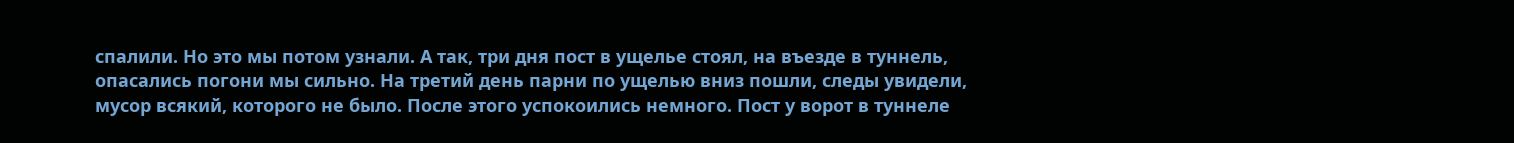спалили. Но это мы потом узнали. А так, три дня пост в ущелье стоял, на въезде в туннель, опасались погони мы сильно. На третий день парни по ущелью вниз пошли, следы увидели, мусор всякий, которого не было. После этого успокоились немного. Пост у ворот в туннеле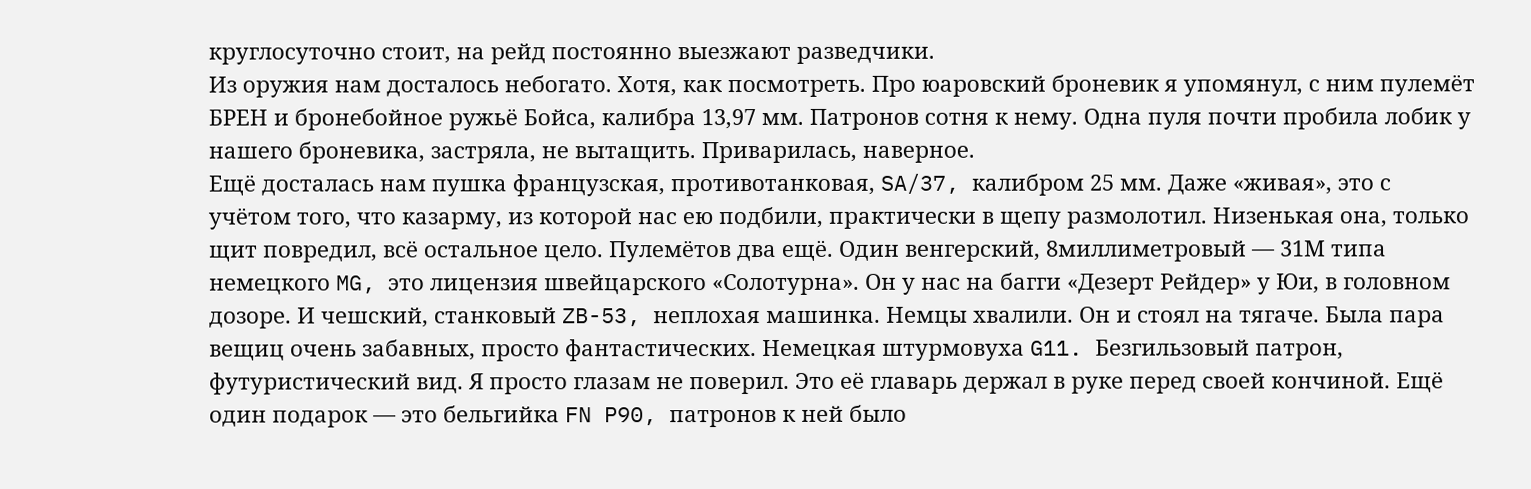круглосуточно стоит, на рейд постоянно выезжают разведчики.
Из оружия нам досталось небогато. Хотя, как посмотреть. Про юаровский броневик я упомянул, с ним пулемёт БРЕН и бронебойное ружьё Бойса, калибра 13,97 мм. Патронов сотня к нему. Одна пуля почти пробила лобик у нашего броневика, застряла, не вытащить. Приварилась, наверное.
Ещё досталась нам пушка французская, противотанковая, SA/37, калибром 25 мм. Даже «живая», это с учётом того, что казарму, из которой нас ею подбили, практически в щепу размолотил. Низенькая она, только щит повредил, всё остальное цело. Пулемётов два ещё. Один венгерский, 8миллиметровый — 31М типа немецкого MG, это лицензия швейцарского «Солотурна». Он у нас на багги «Дезерт Рейдер» у Юи, в головном дозоре. И чешский, станковый ZB-53, неплохая машинка. Немцы хвалили. Он и стоял на тягаче. Была пара вещиц очень забавных, просто фантастических. Немецкая штурмовуха G11. Безгильзовый патрон, футуристический вид. Я просто глазам не поверил. Это её главарь держал в руке перед своей кончиной. Ещё один подарок — это бельгийка FN P90, патронов к ней было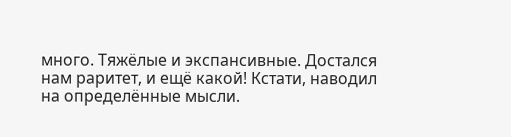много. Тяжёлые и экспансивные. Достался нам раритет, и ещё какой! Кстати, наводил на определённые мысли.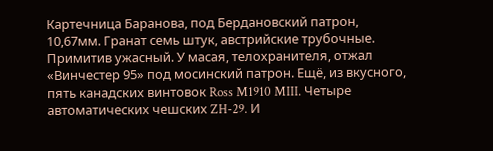Картечница Баранова, под Бердановский патрон, 10,67мм. Гранат семь штук, австрийские трубочные. Примитив ужасный. У масая, телохранителя, отжал «Винчестер 95» под мосинский патрон. Ещё, из вкусного, пять канадских винтовок Ross M1910 MIII. Четыре автоматических чешских ZH-29. И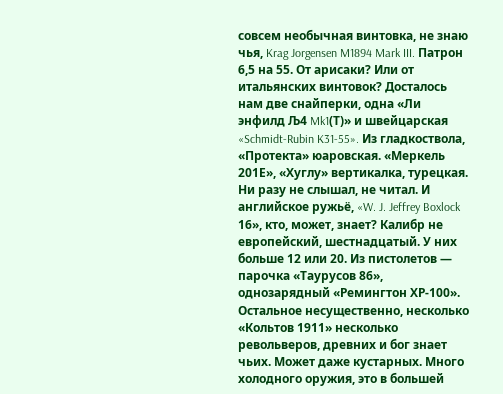совсем необычная винтовка, не знаю чья, Krag Jorgensen M1894 Mark III. Патрон 6,5 на 55. От арисаки? Или от итальянских винтовок? Досталось нам две снайперки, одна «Ли энфилд Љ4 Mk1(Т)» и швейцарская «Schmidt-Rubin K31-55». Из гладкоствола, «Протекта» юаровская. «Меркель 201Е», «Хуглу» вертикалка, турецкая. Ни разу не слышал, не читал. И английское ружьё, «W. J. Jeffrey Boxlock 16», кто, может, знает? Калибр не европейский, шестнадцатый. У них больше 12 или 20. Из пистолетов — парочка «Таурусов 86», однозарядный «Ремингтон ХР-100». Остальное несущественно, несколько «Кольтов 1911» несколько револьверов, древних и бог знает чьих. Может даже кустарных. Много холодного оружия, это в большей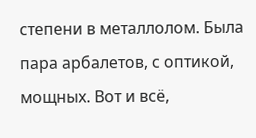степени в металлолом. Была пара арбалетов, с оптикой, мощных. Вот и всё,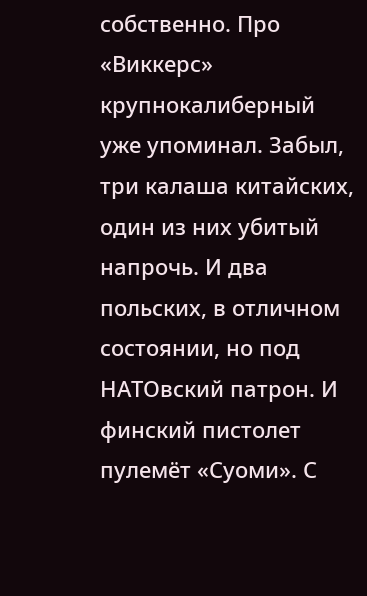собственно. Про «Виккерс» крупнокалиберный уже упоминал. Забыл, три калаша китайских, один из них убитый напрочь. И два польских, в отличном состоянии, но под НАТОвский патрон. И финский пистолет пулемёт «Суоми». С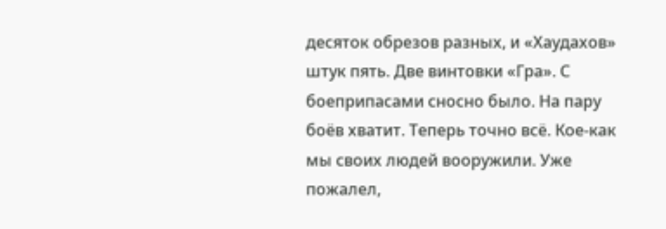десяток обрезов разных, и «Хаудахов» штук пять. Две винтовки «Гра». С боеприпасами сносно было. На пару боёв хватит. Теперь точно всё. Кое-как мы своих людей вооружили. Уже пожалел,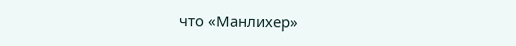что «Манлихер»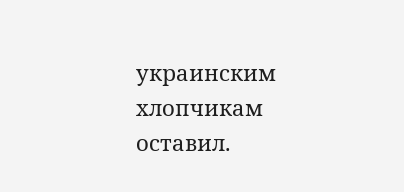украинским хлопчикам оставил.